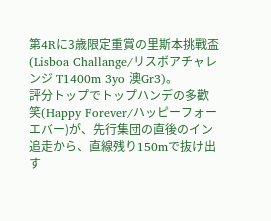第4Rに3歳限定重賞の里斯本挑戰盃(Lisboa Challange/リスボアチャレンジ T1400m 3yo 澳Gr3)。
評分トップでトップハンデの多歡笑(Happy Forever/ハッピーフォーエバー)が、先行集団の直後のイン追走から、直線残り150mで抜け出す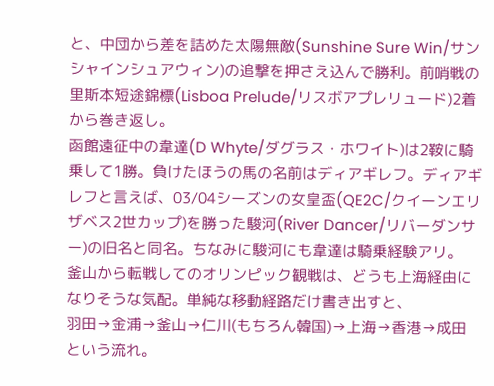と、中団から差を詰めた太陽無敵(Sunshine Sure Win/サンシャインシュアウィン)の追撃を押さえ込んで勝利。前哨戦の里斯本短途錦標(Lisboa Prelude/リスボアプレリュード)2着から巻き返し。
函館遠征中の韋達(D Whyte/ダグラス・ホワイト)は2鞍に騎乗して1勝。負けたほうの馬の名前はディアギレフ。ディアギレフと言えば、03/04シーズンの女皇盃(QE2C/クイーンエリザベス2世カップ)を勝った駿河(River Dancer/リバーダンサー)の旧名と同名。ちなみに駿河にも韋達は騎乗経験アリ。
釜山から転戦してのオリンピック観戦は、どうも上海経由になりそうな気配。単純な移動経路だけ書き出すと、
羽田→金浦→釜山→仁川(もちろん韓国)→上海→香港→成田
という流れ。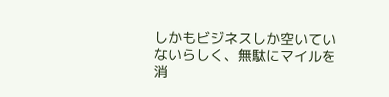しかもビジネスしか空いていないらしく、無駄にマイルを消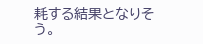耗する結果となりそう。